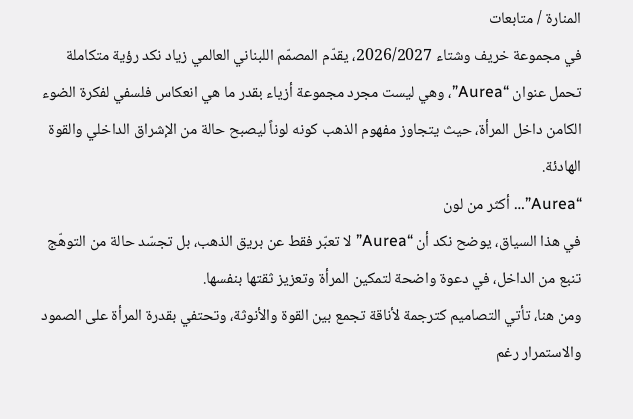المنارة / متابعات
في مجموعة خريف وشتاء 2026/2027، يقدّم المصمّم اللبناني العالمي زياد نكد رؤية متكاملة تحمل عنوان “Aurea”، وهي ليست مجرد مجموعة أزياء بقدر ما هي انعكاس فلسفي لفكرة الضوء الكامن داخل المرأة، حيث يتجاوز مفهوم الذهب كونه لوناً ليصبح حالة من الإشراق الداخلي والقوة الهادئة.
“Aurea”… أكثر من لون
في هذا السياق، يوضح نكد أن “Aurea” لا تعبّر فقط عن بريق الذهب، بل تجسّد حالة من التوهّج تنبع من الداخل، في دعوة واضحة لتمكين المرأة وتعزيز ثقتها بنفسها.
ومن هنا، تأتي التصاميم كترجمة لأناقة تجمع بين القوة والأنوثة، وتحتفي بقدرة المرأة على الصمود والاستمرار رغم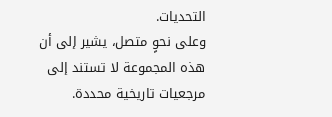التحديات.
وعلى نحوٍ متصل، يشير إلى أن هذه المجموعة لا تستند إلى مرجعيات تاريخية محددة.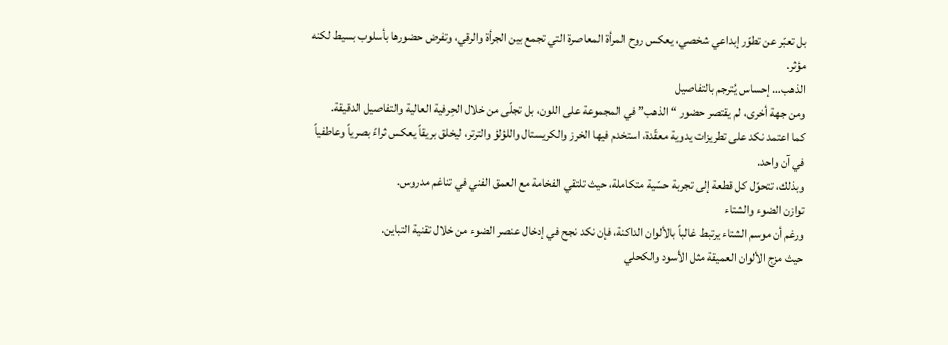بل تعبّر عن تطوّر إبداعي شخصي، يعكس روح المرأة المعاصرة التي تجمع بين الجرأة والرقي، وتفرض حضورها بأسلوب بسيط لكنه مؤثر.
الذهب… إحساس يُترجم بالتفاصيل
ومن جهة أخرى، لم يقتصر حضور “الذهب” في المجموعة على اللون، بل تجلّى من خلال الحِرفية العالية والتفاصيل الدقيقة.
كما اعتمد نكد على تطريزات يدوية معقّدة، استخدم فيها الخرز والكريستال واللؤلؤ والترتر، ليخلق بريقاً يعكس ثراءً بصرياً وعاطفياً في آن واحد.
وبذلك، تتحوّل كل قطعة إلى تجربة حسّية متكاملة، حيث تلتقي الفخامة مع العمق الفني في تناغم مدروس.
توازن الضوء والشتاء
ورغم أن موسم الشتاء يرتبط غالباً بالألوان الداكنة، فإن نكد نجح في إدخال عنصر الضوء من خلال تقنية التباين.
حيث مزج الألوان العميقة مثل الأسود والكحلي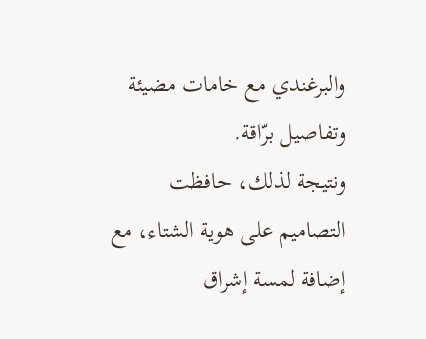والبرغندي مع خامات مضيئة وتفاصيل برّاقة.
ونتيجة لذلك، حافظت التصاميم على هوية الشتاء، مع إضافة لمسة إشراق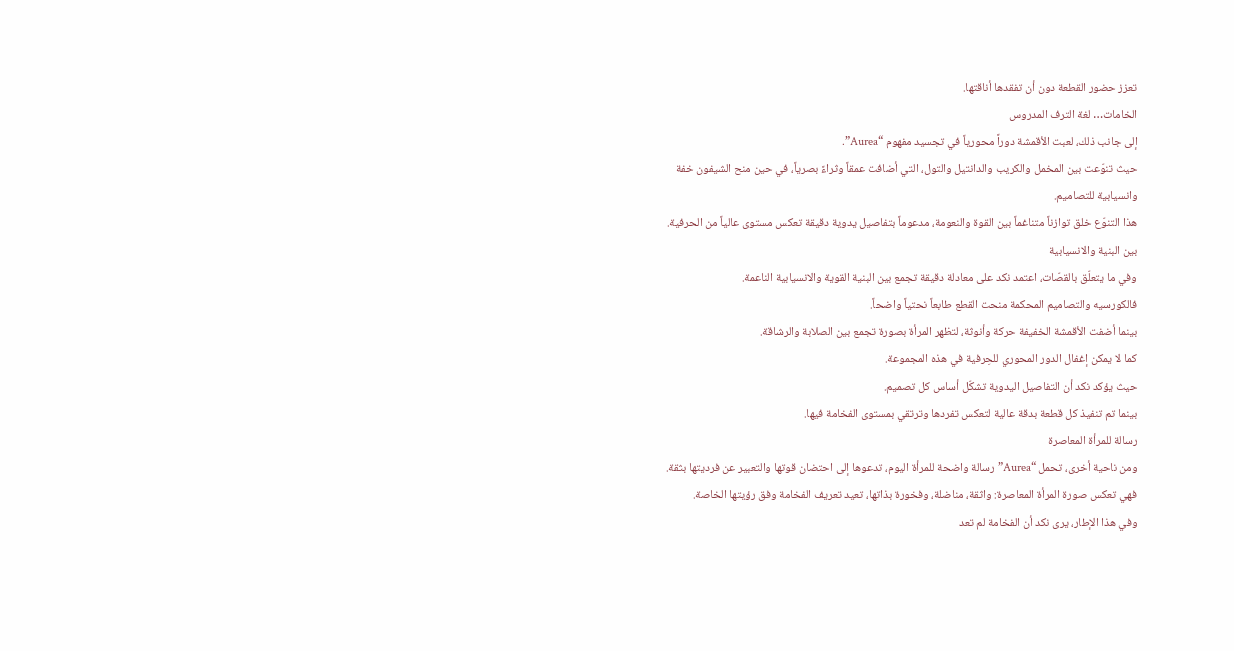تعزز حضور القطعة دون أن تفقدها أناقتها.
الخامات… لغة الترف المدروس
إلى جانب ذلك، لعبت الأقمشة دوراً محورياً في تجسيد مفهوم “Aurea”.
حيث تنوّعت بين المخمل والكريب والدانتيل والتول، التي أضافت عمقاً وثراءً بصرياً، في حين منح الشيفون خفة وانسيابية للتصاميم.
هذا التنوّع خلق توازناً متناغماً بين القوة والنعومة، مدعوماً بتفاصيل يدوية دقيقة تعكس مستوى عالياً من الحرفية.
بين البنية والانسيابية
وفي ما يتعلّق بالقصّات، اعتمد نكد على معادلة دقيقة تجمع بين البنية القوية والانسيابية الناعمة.
فالكورسيه والتصاميم المحكمة منحت القطع طابعاً نحتياً واضحاً.
بينما أضفت الأقمشة الخفيفة حركة وأنوثة، لتظهر المرأة بصورة تجمع بين الصلابة والرشاقة.
كما لا يمكن إغفال الدور المحوري للحِرفية في هذه المجموعة.
حيث يؤكد نكد أن التفاصيل اليدوية تشكّل أساس كل تصميم.
بينما تم تنفيذ كل قطعة بدقة عالية لتعكس تفردها وترتقي بمستوى الفخامة فيها.
رسالة للمرأة المعاصرة
ومن ناحية أخرى، تحمل “Aurea” رسالة واضحة للمرأة اليوم، تدعوها إلى احتضان قوتها والتعبير عن فرديتها بثقة.
فهي تعكس صورة المرأة المعاصرة: واثقة، مناضلة، وفخورة بذاتها، تعيد تعريف الفخامة وفق رؤيتها الخاصة.
وفي هذا الإطار، يرى نكد أن الفخامة لم تعد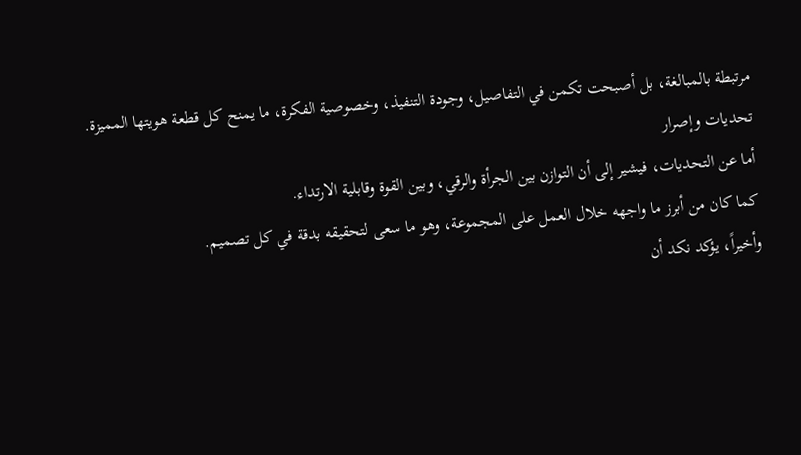مرتبطة بالمبالغة، بل أصبحت تكمن في التفاصيل، وجودة التنفيذ، وخصوصية الفكرة، ما يمنح كل قطعة هويتها المميزة.
تحديات وإصرار
أما عن التحديات، فيشير إلى أن التوازن بين الجرأة والرقي، وبين القوة وقابلية الارتداء.
كما كان من أبرز ما واجهه خلال العمل على المجموعة، وهو ما سعى لتحقيقه بدقة في كل تصميم.
وأخيراً، يؤكد نكد أن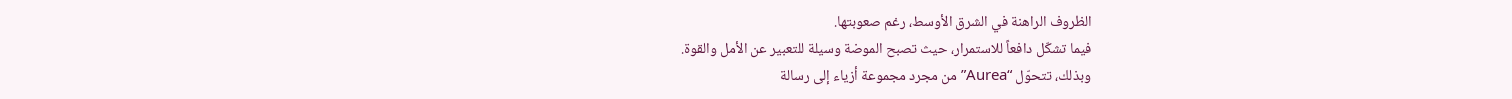الظروف الراهنة في الشرق الأوسط، رغم صعوبتها.
فيما تشكّل دافعاً للاستمرار، حيث تصبح الموضة وسيلة للتعبير عن الأمل والقوة.
وبذلك، تتحوّل “Aurea” من مجرد مجموعة أزياء إلى رسالة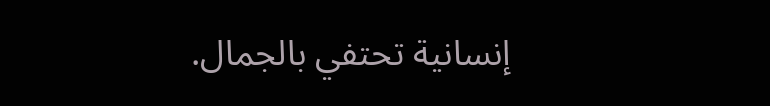إنسانية تحتفي بالجمال.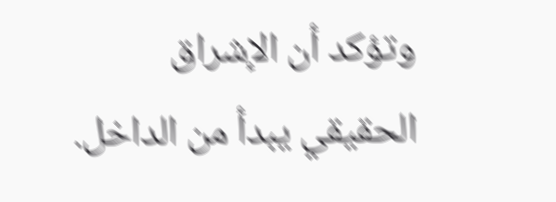وتؤكد أن الإشراق الحقيقي يبدأ من الداخل.